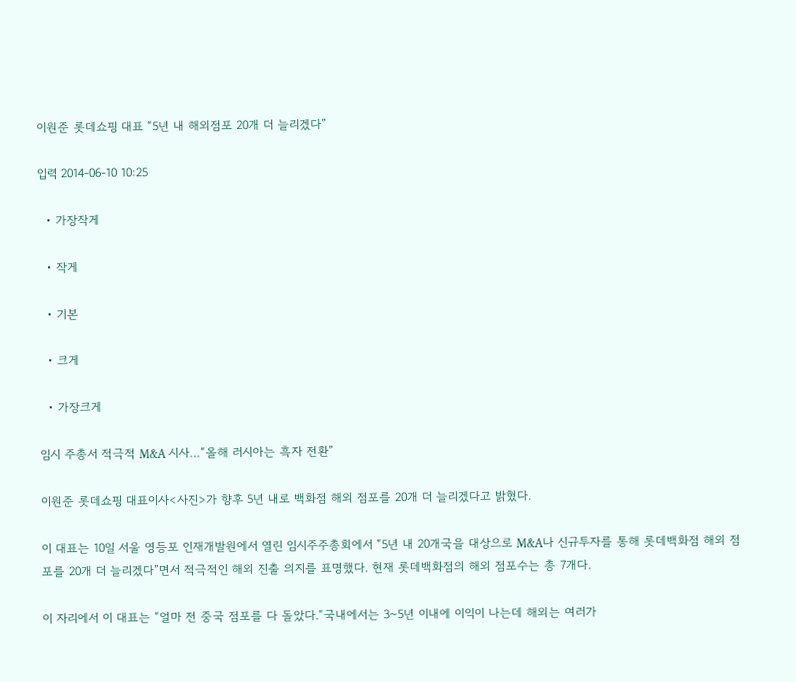이원준 롯데쇼핑 대표 “5년 내 해외점포 20개 더 늘리겠다”

입력 2014-06-10 10:25

  • 가장작게

  • 작게

  • 기본

  • 크게

  • 가장크게

임시 주총서 적극적 M&A 시사…“올해 러시아는 흑자 전환”

이원준 롯데쇼핑 대표이사<사진>가 향후 5년 내로 백화점 해외 점포를 20개 더 늘리겠다고 밝혔다.

이 대표는 10일 서울 영등포 인재개발원에서 열린 임시주주총회에서 “5년 내 20개국을 대상으로 M&A나 신규투자를 통해 롯데백화점 해외 점포를 20개 더 늘리겠다”면서 적극적인 해외 진출 의지를 표명했다. 현재 롯데백화점의 해외 점포수는 총 7개다.

이 자리에서 이 대표는 “얼마 전 중국 점포를 다 돌았다.“국내에서는 3~5년 이내에 이익이 나는데 해외는 여러가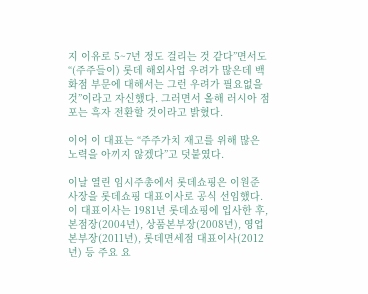지 이유로 5~7년 정도 걸리는 것 같다”면서도 “(주주들이) 롯데 해외사업 우려가 많은데 백화점 부문에 대해서는 그런 우려가 필요없을 것”이라고 자신했다. 그러면서 올해 러시아 점포는 흑자 전환할 것이라고 밝혔다.

이어 이 대표는 “주주가치 재고를 위해 많은 노력을 아끼지 않겠다”고 덧붙였다.

이날 열린 임시주총에서 롯데쇼핑은 이원준 사장을 롯데쇼핑 대표이사로 공식 선임했다. 이 대표이사는 1981년 롯데쇼핑에 입사한 후, 본점장(2004년), 상품본부장(2008년), 영업본부장(2011년), 롯데면세점 대표이사(2012년) 등 주요 요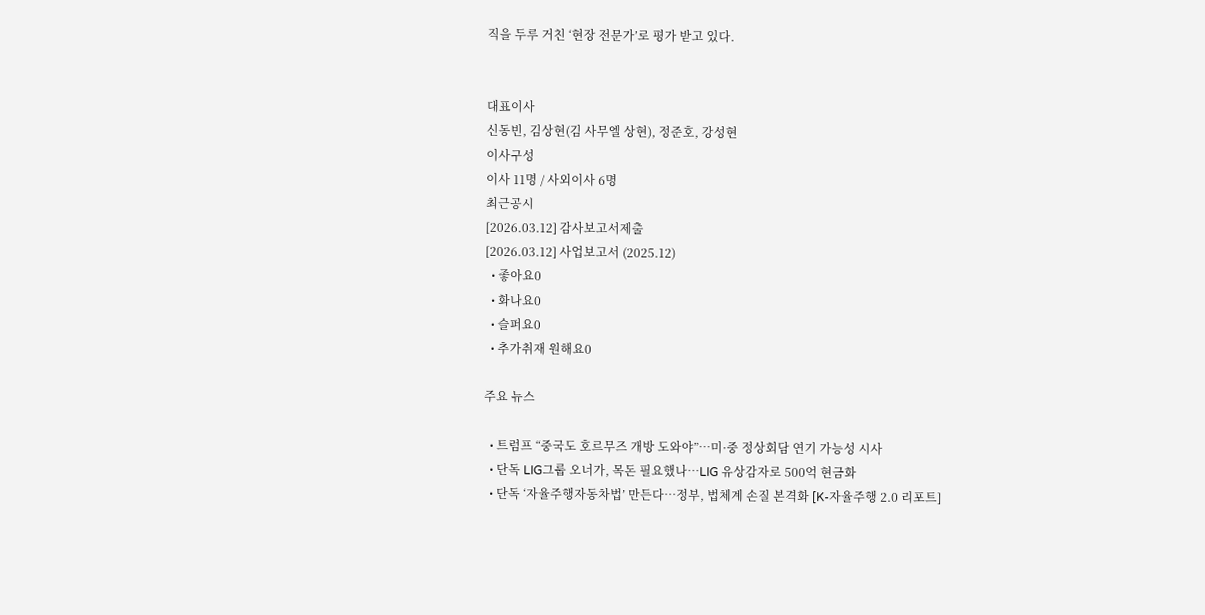직을 두루 거친 ‘현장 전문가’로 평가 받고 있다.


대표이사
신동빈, 김상현(김 사무엘 상현), 정준호, 강성현
이사구성
이사 11명 / 사외이사 6명
최근공시
[2026.03.12] 감사보고서제출
[2026.03.12] 사업보고서 (2025.12)
  • 좋아요0
  • 화나요0
  • 슬퍼요0
  • 추가취재 원해요0

주요 뉴스

  • 트럼프 “중국도 호르무즈 개방 도와야”…미·중 정상회담 연기 가능성 시사
  • 단독 LIG그룹 오너가, 목돈 필요했나…LIG 유상감자로 500억 현금화
  • 단독 ‘자율주행자동차법’ 만든다…정부, 법체계 손질 본격화 [K-자율주행 2.0 리포트]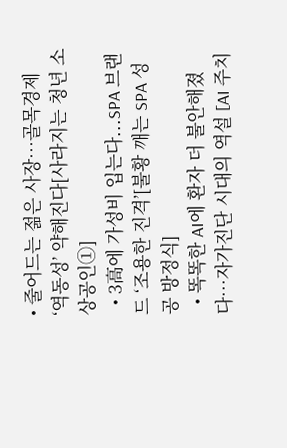• 줄어드는 젊은 사장…골목경제 ‘역동성’ 약해진다[사라지는 청년 소상공인①]
  • 3高에 가성비 입는다...SPA 브랜드 ‘조용한 진격’[불황 깨는 SPA 성공 방정식]
  • 똑똑한 AI에 환자 더 불안해졌다…자가진단 시대의 역설 [AI 주치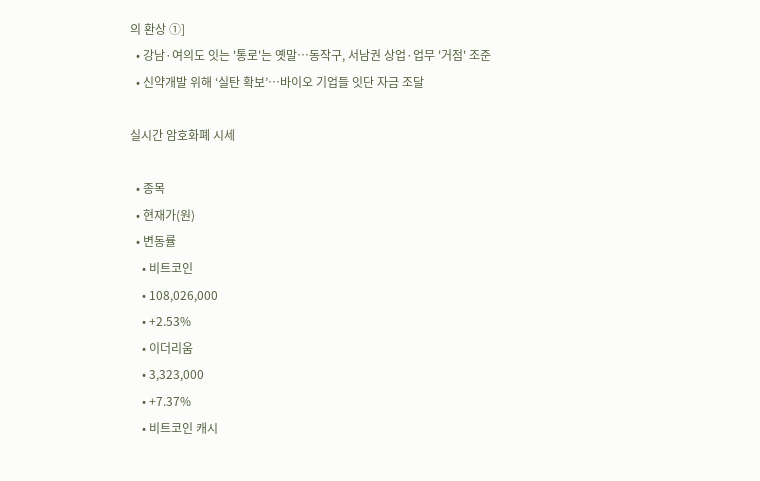의 환상 ①]
  • 강남·여의도 잇는 '통로'는 옛말⋯동작구, 서남권 상업·업무 '거점' 조준
  • 신약개발 위해 ‘실탄 확보’…바이오 기업들 잇단 자금 조달

실시간 암호화폐 시세

  • 종목
  • 현재가(원)
  • 변동률
    • 비트코인
    • 108,026,000
    • +2.53%
    • 이더리움
    • 3,323,000
    • +7.37%
    • 비트코인 캐시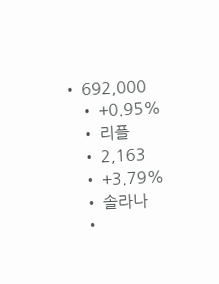• 692,000
    • +0.95%
    • 리플
    • 2,163
    • +3.79%
    • 솔라나
    •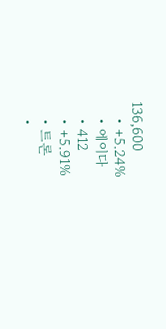136,600
    • +5.24%
    • 에이다
    • 412
    • +5.91%
    • 트론
    •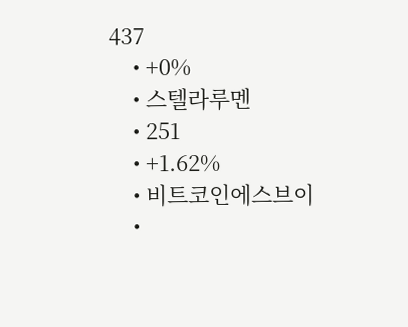437
    • +0%
    • 스텔라루멘
    • 251
    • +1.62%
    • 비트코인에스브이
    •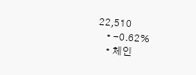22,510
    • -0.62%
    • 체인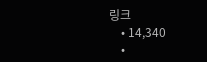링크
    • 14,340
    •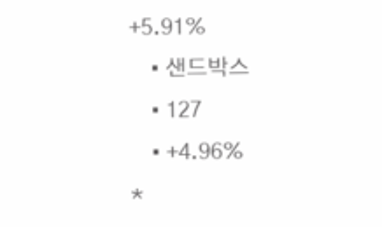+5.91%
    • 샌드박스
    • 127
    • +4.96%
*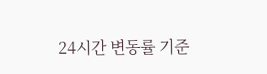24시간 변동률 기준